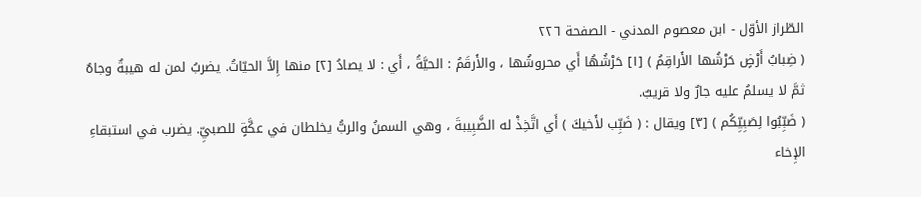الطّراز الأوّل - ابن معصوم المدني - الصفحة ٢٢٦
( ضِبابُ أَرْضٍ حَرْشُها الأَراقِمُ ) [١] حَرْشُهُا أَي محروشُها ، والأَرقَمُ : الحيَّةُ ، أَي : لا يصادُ [٢] منها إِلاَّ الحيّاتُ. يضربُ لمن له هيبةٌ وجاهٌ ثمَّ لا يسلمُ عليه جارٌ ولا قريبٌ.
( ضَبِّبُوا لِصَبِيِّكُم ) [٣] ويقال : ( ضَبِّب لأَخيكَ ) أَي اتَّخِذْ له الضَّبِيبةَ ، وهي السمنُ والربُّ يخلطان في عكَّةٍ للصبيِّ. يضرب في استبقاءِ الإِخاء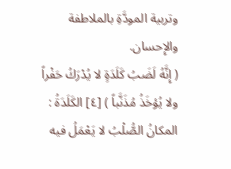وتربية المودَّةِ بالملاطفة والإِحسان.
( إِنَّهُ لَضَبُ كَلَدَةٍ لا يُدْرَكُ حَفْراً ولا يُؤخَذُ مُذَنَّباً ) [٤] الكَلَدَةُ : المكانُ الصُّلْبُ لا يَعْمَلُ فيه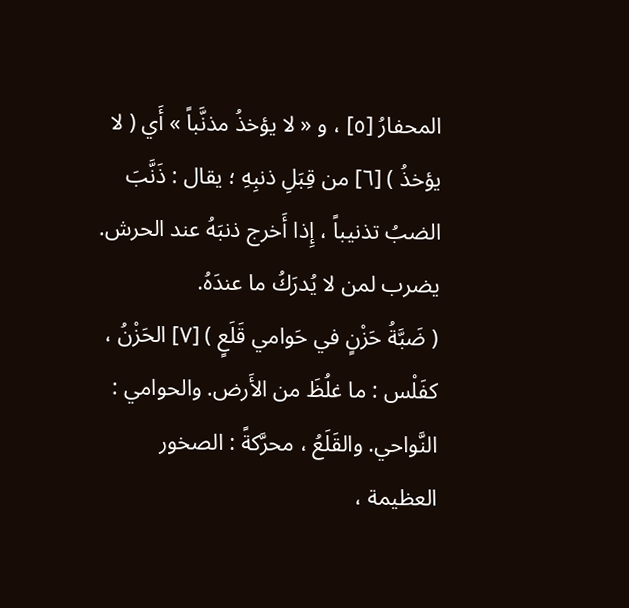المحفارُ [٥] ، و « لا يؤخذُ مذنَّباً » أَي ( لا يؤخذُ ) [٦] من قِبَلِ ذنبِهِ ؛ يقال : ذَنَّبَ الضبُ تذنيباً ، إِذا أَخرج ذنبَهُ عند الحرش. يضرب لمن لا يُدرَكُ ما عندَهُ.
( ضَبَّةُ حَزْنٍ في حَوامي قَلَعٍ ) [٧] الحَزْنُ ، كفَلْس : ما غلُظَ من الأَرض. والحوامي : النَّواحي. والقَلَعُ ، محرَّكةً : الصخور العظيمة ،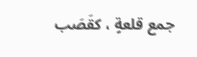جمع قلعةٍ ، كقَصَب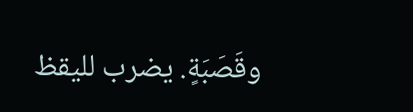وقَصَبَةٍ. يضرب لليقظ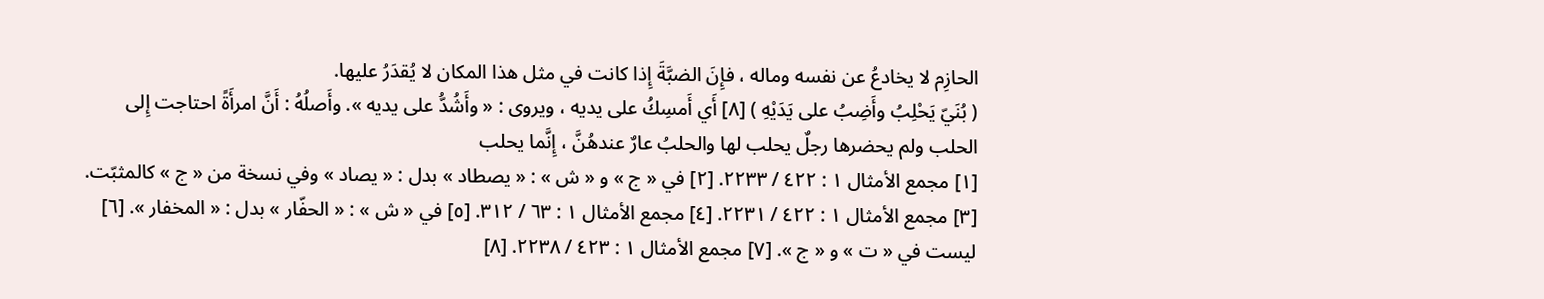الحازِم لا يخادعُ عن نفسه وماله ، فإِنَ الضبَّةَ إِذا كانت في مثل هذا المكان لا يُقدَرُ عليها.
( بُنَيّ يَحْلِبُ وأَضِبُ على يَدَيْهِ ) [٨] أَي أَمسِكُ على يديه ، ويروى : « وأَشُدُّ على يديه ». وأَصلُهُ : أَنَّ امرأَةً احتاجت إِلى الحلب ولم يحضرها رجلٌ يحلب لها والحلبُ عارٌ عندهُنَّ ، إِنَّما يحلب
[١] مجمع الأمثال ١ : ٤٢٢ / ٢٢٣٣. [٢] في « ج » و « ش » : « يصطاد » بدل : « يصاد » وفي نسخة من « ج » كالمثبّت. [٣] مجمع الأمثال ١ : ٤٢٢ / ٢٢٣١. [٤] مجمع الأمثال ١ : ٦٣ / ٣١٢. [٥] في « ش » : « الحفّار » بدل : « المخفار ». [٦] ليست في « ت » و « ج ». [٧] مجمع الأمثال ١ : ٤٢٣ / ٢٢٣٨. [٨]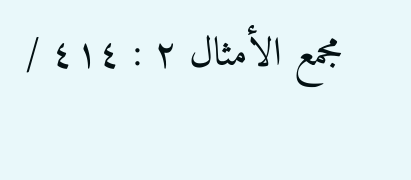مجمع الأمثال ٢ : ٤١٤ /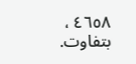٤٦٥٨ ، بتفاوت.